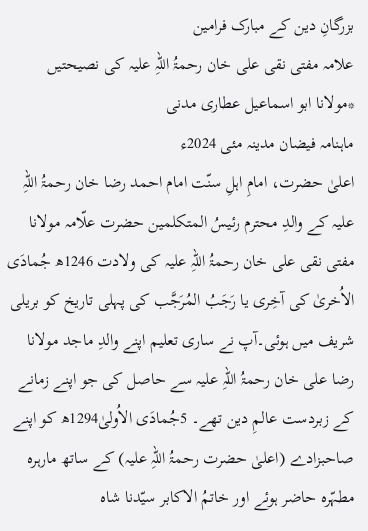بزرگانِ دین کے مبارک فرامین
علامہ مفتی نقی علی خان رحمۃُ اللہِ علیہ کی نصیحتیں
*مولانا ابو اسماعیل عطاری مدنی
ماہنامہ فیضان مدینہ مئی 2024ء
اعلیٰ حضرت، امامِ اہلِ سنّت امام احمد رضا خان رحمۃُ اللہِ علیہ کے والدِ محترم رئیسُ المتکلمین حضرت علّامہ مولانا مفتی نقی علی خان رحمۃُ اللہِ علیہ کی ولادت 1246ھ جُمادَی الاُخریٰ کی آخِری یا رَجَبُ المُرَجَّب کی پہلی تاریخ کو بریلی شریف میں ہوئی۔آپ نے ساری تعلیم اپنے والدِ ماجد مولانا رضا علی خان رحمۃُ اللہِ علیہ سے حاصل کی جو اپنے زمانے کے زبردست عالمِ دین تھے۔ 5جُمادَی الاُولیٰ1294ھ کو اپنے صاحبزادے (اعلیٰ حضرت رحمۃُ اللہِ علیہ) کے ساتھ مارہرہ مطہّرہ حاضر ہوئے اور خاتمُ الاکابر سیّدنا شاہ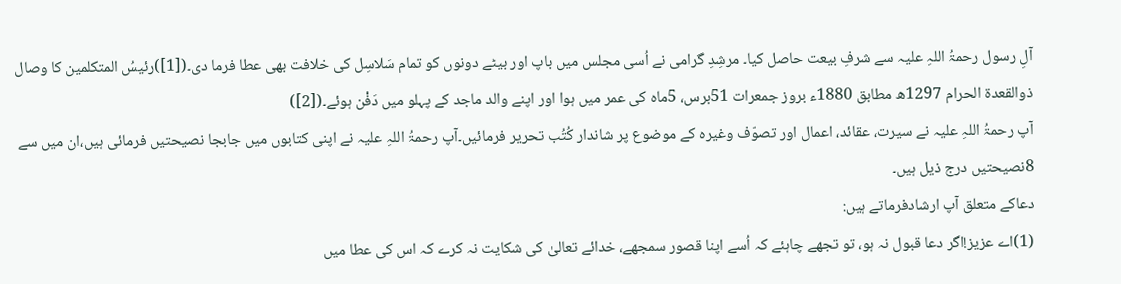آلِ رسول رحمۃُ اللہِ علیہ سے شرفِ بیعت حاصل کیا۔ مرشِدِ گرامی نے اُسی مجلس میں باپ اور بیٹے دونوں کو تمام سَلاسِل کی خلافت بھی عطا فرما دی۔([1])رئیسُ المتکلمین کا وصال ذوالقعدۃ الحرام 1297ھ مطابق 1880ء بروز جمعرات 51برس، 5ماہ کی عمر میں ہوا اور اپنے والد ماجد کے پہلو میں دَفْن ہوئے۔([2])
آپ رحمۃُ اللہِ علیہ نے سیرت، عقائد، اعمال اور تصوّف وغیرہ کے موضوع پر شاندار کُتُب تحریر فرمائیں۔آپ رحمۃُ اللہِ علیہ نے اپنی کتابوں میں جابجا نصیحتیں فرمائی ہیں،ان میں سے 8نصیحتیں درج ذیل ہیں۔
دعاکے متعلق آپ ارشادفرماتے ہیں:
(1)اے عزیز!اگر دعا قبول نہ ہو، تو تجھے چاہئے کہ اُسے اپنا قصور سمجھے، خدائے تعالیٰ کی شکایت نہ کرے کہ اس کی عطا میں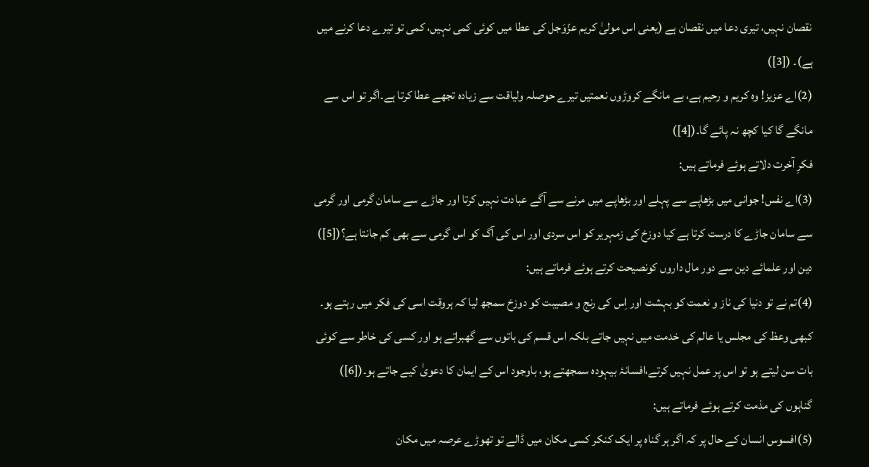نقصان نہیں، تیری دعا میں نقصان ہے (یعنی اس مولیٰ کریم عزّوَجل کی عطا میں کوئی کمی نہیں، کمی تو تیرے دعا کرنے میں ہے)۔ ([3])
(2)اے عزیز! وہ کریم و رحیم ہے، بے مانگے کروڑوں نعمتیں تیرے حوصلہ ولیاقت سے زیادہ تجھے عطا کرتا ہے۔اگر تو اس سے مانگے گا کیا کچھ نہ پائے گا۔([4])
فکرِ آخرت دلاتے ہوئے فرماتے ہیں:
(3)اے نفس! جوانی میں بڑھاپے سے پہلے اور بڑھاپے میں مرنے سے آگے عبادت نہیں کرتا اور جاڑے سے سامان گرمی اور گرمی سے سامان جاڑے کا درست کرتا ہے کیا دوزخ کی زمہریر کو اس سردی اور اس کی آگ کو اس گرمی سے بھی کم جانتا ہے؟([5])
دین اور علمائے دین سے دور مال داروں کونصیحت کرتے ہوئے فرماتے ہیں:
(4)تم نے تو دنیا کی ناز و نعمت کو بہشت اور اِس کی رنج و مصیبت کو دوزخ سمجھ لیا کہ ہروقت اسی کی فکر میں رہتے ہو۔ کبھی وعظ کی مجلس یا عالم کی خدمت میں نہیں جاتے بلکہ اس قسم کی باتوں سے گھبراتے ہو اور کسی کی خاطر سے کوئی بات سن لیتے ہو تو اس پر عمل نہیں کرتے،افسانۂ بیہودہ سمجھتے ہو، باوجود اس کے ایمان کا دعویٰ کیے جاتے ہو۔([6])
گناہوں کی مذمت کرتے ہوئے فرماتے ہیں:
(5)افسوس انسان کے حال پر کہ اگر ہر گناہ پر ایک کنکر کسی مکان میں ڈالے تو تھوڑے عرصہ میں مکان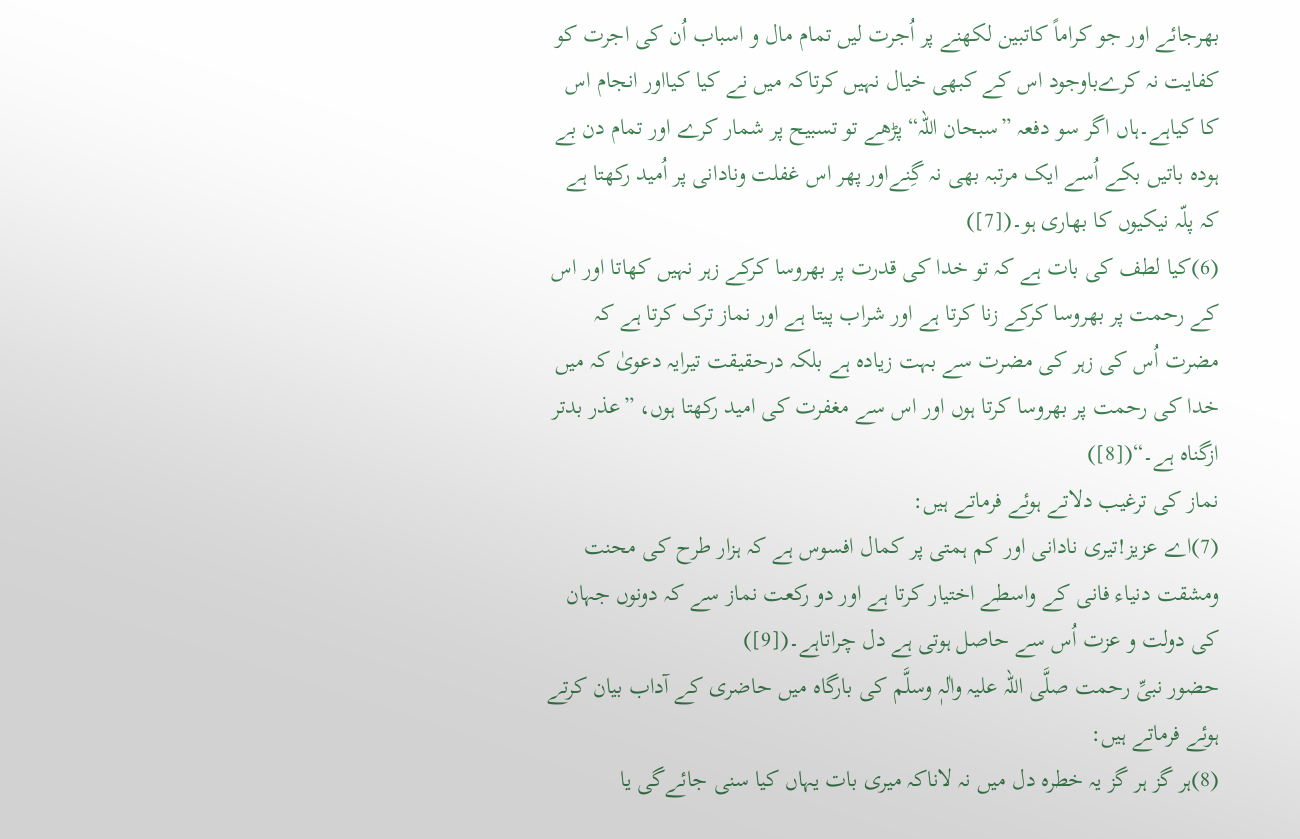بھرجائے اور جو کراماً کاتبین لکھنے پر اُجرت لیں تمام مال و اسباب اُن کی اجرت کو کفایت نہ کرےباوجود اس کے کبھی خیال نہیں کرتاکہ میں نے کیا کیااور انجام اس کا کیاہے۔ہاں اگر سو دفعہ ”سبحان اللہ“ پڑھے تو تسبیح پر شمار کرے اور تمام دن بے ہودہ باتیں بکے اُسے ایک مرتبہ بھی نہ گِنےاور پھر اس غفلت ونادانی پر اُمید رکھتا ہے کہ پلّہ نیکیوں کا بھاری ہو۔([7])
(6)کیا لطف کی بات ہے کہ تو خدا کی قدرت پر بھروسا کرکے زہر نہیں کھاتا اور اس کے رحمت پر بھروسا کرکے زنا کرتا ہے اور شراب پیتا ہے اور نماز ترک کرتا ہے کہ مضرت اُس کی زہر کی مضرت سے بہت زیادہ ہے بلکہ درحقیقت تیرایہ دعویٰ کہ میں خدا کی رحمت پر بھروسا کرتا ہوں اور اس سے مغفرت کی امید رکھتا ہوں، ”عذر بدتر ازگناہ ہے۔“([8])
نماز کی ترغیب دلاتے ہوئے فرماتے ہیں:
(7)اے عزیز!تیری نادانی اور کم ہمتی پر کمال افسوس ہے کہ ہزار طرح کی محنت ومشقت دنیاء فانی کے واسطے اختیار کرتا ہے اور دو رکعت نماز سے کہ دونوں جہان کی دولت و عزت اُس سے حاصل ہوتی ہے دل چراتاہے۔([9])
حضور نبیِّ رحمت صلَّی اللہ علیہ واٰلہٖ وسلَّم کی بارگاہ میں حاضری کے آداب بیان کرتے ہوئے فرماتے ہیں:
(8)ہر گز ہر گز یہ خطرہ دل میں نہ لاناکہ میری بات یہاں کیا سنی جائےگی یا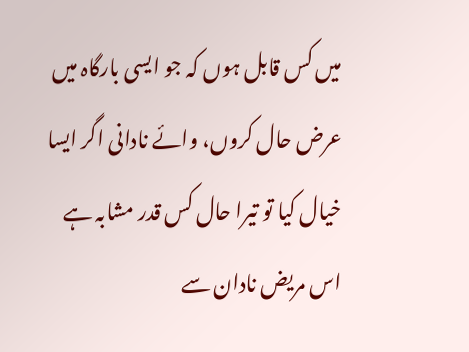میں کس قابل ہوں کہ جو ایسی بارگاہ میں عرض حال کروں، وائے نادانی اگر ایسا خیال کیا تو تیرا حال کس قدر مشابہ ہے اس مریض نادان سے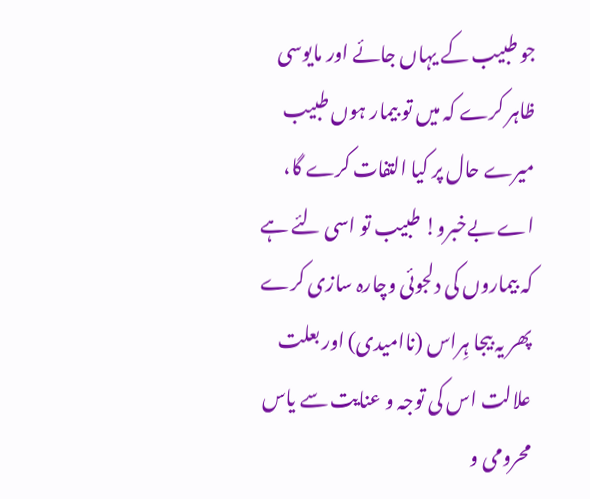جو طبیب کے یہاں جائے اور مایوسی ظاہر کرے کہ میں تو بیمار ہوں طبیب میرے حال پر کیا التفات کرے گا، اے بےخبرو! طبیب تو اسی لئے ہے کہ بیماروں کی دلجوئی وچارہ سازی کرے پھر یہ بیجا ہِراس (ناامیدی) اور بعلت علالت اس کی توجہ و عنایت سے یاس محرومی و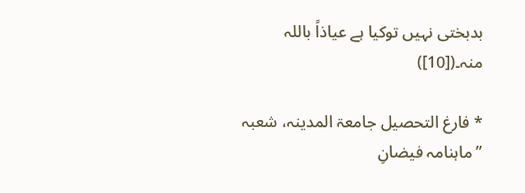بدبختی نہیں توکیا ہے عیاذاً باللہ منہ۔([10])

* فارغ التحصیل جامعۃ المدینہ، شعبہ ”ماہنامہ فیضانِ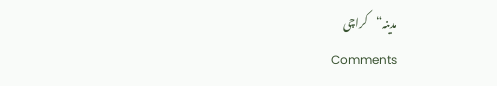مدینہ“کراچی
Comments